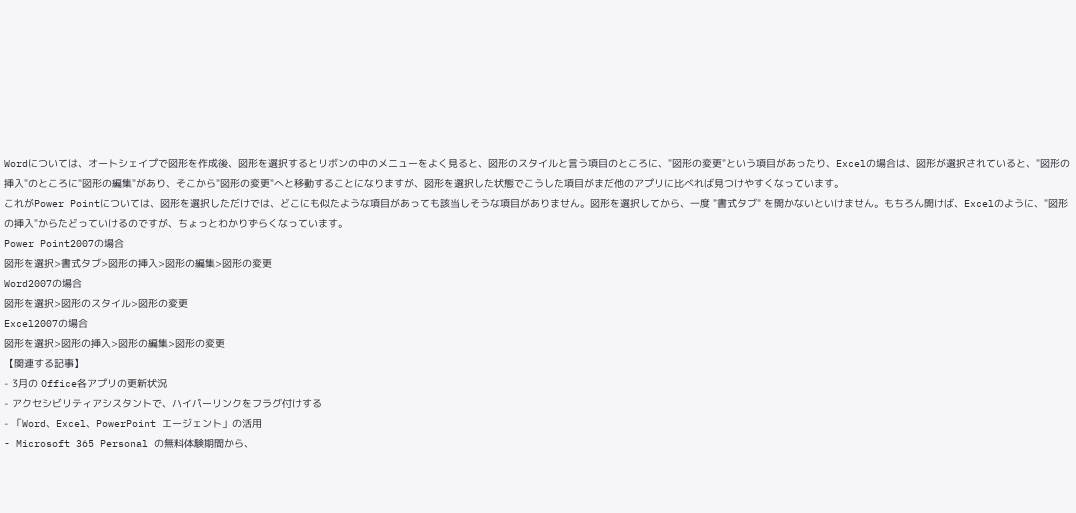Wordについては、オートシェイプで図形を作成後、図形を選択するとリボンの中のメニューをよく見ると、図形のスタイルと言う項目のところに、"図形の変更"という項目があったり、Excelの場合は、図形が選択されていると、"図形の挿入"のところに"図形の編集"があり、そこから"図形の変更"へと移動することになりますが、図形を選択した状態でこうした項目がまだ他のアプリに比べれば見つけやすくなっています。
これがPower Pointについては、図形を選択しただけでは、どこにも似たような項目があっても該当しそうな項目がありません。図形を選択してから、一度 "書式タブ" を開かないといけません。もちろん開けば、Excelのように、"図形の挿入"からたどっていけるのですが、ちょっとわかりずらくなっています。
Power Point2007の場合
図形を選択>書式タブ>図形の挿入>図形の編集>図形の変更
Word2007の場合
図形を選択>図形のスタイル>図形の変更
Excel2007の場合
図形を選択>図形の挿入>図形の編集>図形の変更
【関連する記事】
- 3月の Office各アプリの更新状況
- アクセシビリティアシスタントで、ハイパーリンクをフラグ付けする
- 「Word、Excel、PowerPoint エージェント」の活用
- Microsoft 365 Personal の無料体験期間から、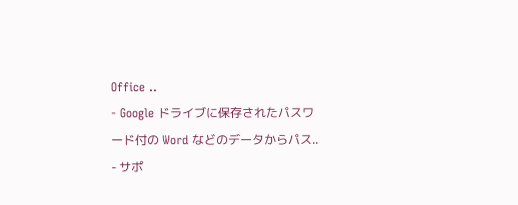Office ..
- Google ドライブに保存されたパスワード付の Word などのデータからパス..
- サポ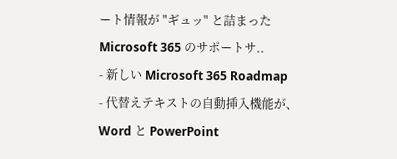ート情報が "ギュッ" と詰まった Microsoft 365 のサポートサ..
- 新しい Microsoft 365 Roadmap
- 代替えテキストの自動挿入機能が、Word と PowerPoint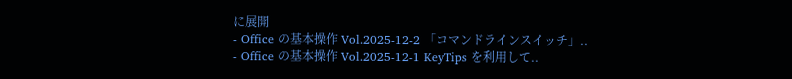に展開
- Office の基本操作 Vol.2025-12-2 「コマンドラインスイッチ」..
- Office の基本操作 Vol.2025-12-1 KeyTips を利用して..